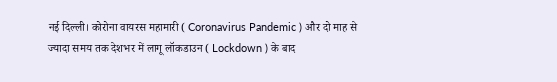नई दिल्ली। कोरोना वायरस महामारी ( Coronavirus Pandemic ) और दो माह से ज्यादा समय तक देशभर में लागू लॉकडाउन ( Lockdown ) के बाद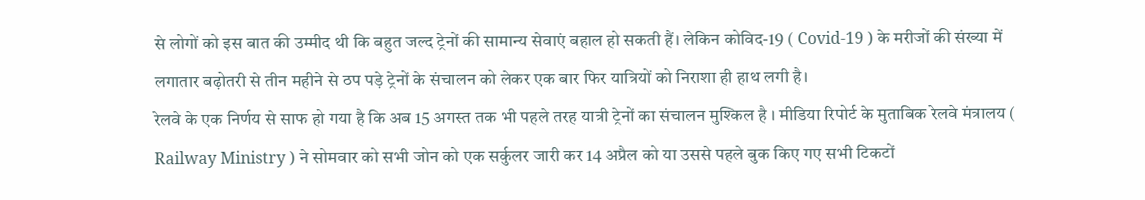से लोगों को इस बात की उम्मीद थी कि बहुत जल्द ट्रेनों की सामान्य सेवाएं बहाल हो सकती हैं। लेकिन कोविद-19 ( Covid-19 ) के मरीजों की संख्या में लगातार बढ़ोतरी से तीन महीने से ठप पड़े ट्रेनों के संचालन को लेकर एक बार फिर यात्रियों को निराशा ही हाथ लगी है।
रेलवे के एक निर्णय से साफ हो गया है कि अब 15 अगस्त तक भी पहले तरह यात्री ट्रेनों का संचालन मुश्किल है । मीडिया रिपोर्ट के मुताबिक रेलवे मंत्रालय ( Railway Ministry ) ने सोमवार को सभी जोन को एक सर्कुलर जारी कर 14 अप्रैल को या उससे पहले बुक किए गए सभी टिकटों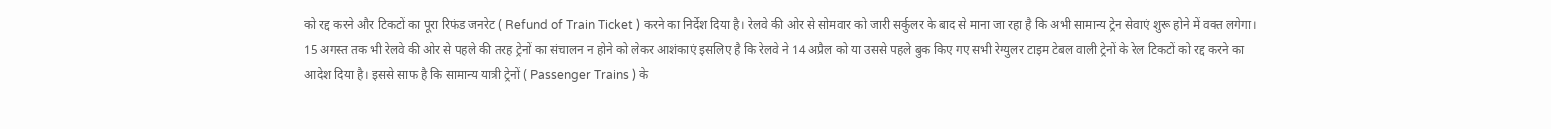को रद्द करने और टिकटों का पूरा रिफंड जनरेट ( Refund of Train Ticket ) करने का निर्देश दिया है। रेलवे की ओर से सोमवार को जारी सर्कुलर के बाद से माना जा रहा है कि अभी सामान्य ट्रेन सेवाएं शुरू होने में वक्त लगेगा।
15 अगस्त तक भी रेलवे की ओर से पहले की तरह ट्रेनों का संचालन न होने को लेकर आशंकाएं इसलिए है कि रेलवे ने 14 अप्रैल को या उससे पहले बुक किए गए सभी रेग्युलर टाइम टेबल वाली ट्रेनों के रेल टिकटों को रद्द करने का आदेश दिया है। इससे साफ है कि सामान्य यात्री ट्रेनों ( Passenger Trains ) के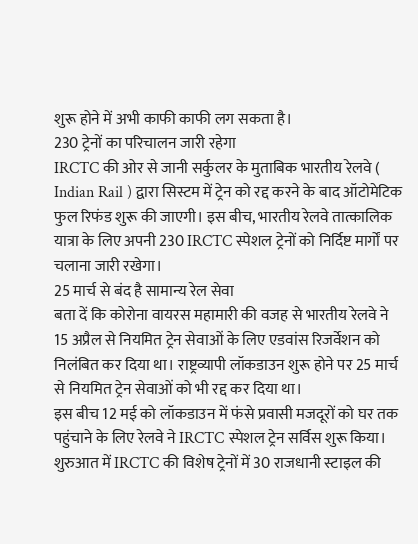शुरू होने में अभी काफी काफी लग सकता है।
230 ट्रेनों का परिचालन जारी रहेगा
IRCTC की ओर से जानी सर्कुलर के मुताबिक भारतीय रेलवे ( Indian Rail ) द्वारा सिस्टम में ट्रेन को रद्द करने के बाद ऑटोमेटिक फुल रिफंड शुरू की जाएगी। इस बीच, भारतीय रेलवे तात्कालिक यात्रा के लिए अपनी 230 IRCTC स्पेशल ट्रेनों को निर्दिष्ट मार्गों पर चलाना जारी रखेगा।
25 मार्च से बंद है सामान्य रेल सेवा
बता दें कि कोरोना वायरस महामारी की वजह से भारतीय रेलवे ने 15 अप्रैल से नियमित ट्रेन सेवाओं के लिए एडवांस रिजर्वेशन को निलंबित कर दिया था। राष्ट्रव्यापी लॉकडाउन शुरू होने पर 25 मार्च से नियमित ट्रेन सेवाओं को भी रद्द कर दिया था।
इस बीच 12 मई को लॉकडाउन में फंसे प्रवासी मजदूरों को घर तक पहुंचाने के लिए रेलवे ने IRCTC स्पेशल ट्रेन सर्विस शुरू किया। शुरुआत में IRCTC की विशेष ट्रेनों में 30 राजधानी स्टाइल की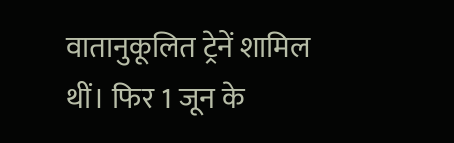वातानुकूलित ट्रेनें शामिल थीं। फिर 1 जून के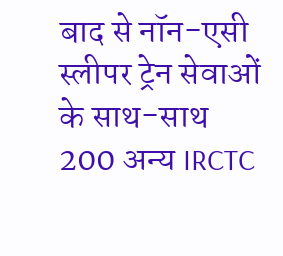बाद से नॉन-एसी स्लीपर ट्रेन सेवाओं के साथ-साथ 200 अन्य IRCTC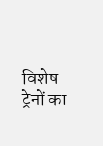विशेष ट्रेनों का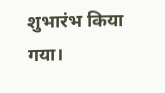शुभारंभ किया गया।